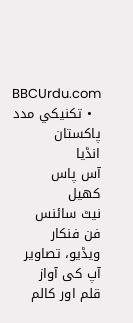BBCUrdu.com
  • تکنيکي مدد
پاکستان
انڈیا
آس پاس
کھیل
نیٹ سائنس
فن فنکار
ویڈیو، تصاویر
آپ کی آواز
قلم اور کالم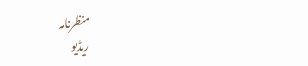منظرنامہ
ریڈیو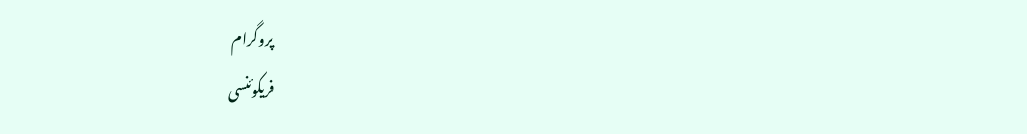پروگرام
فریکوئنسی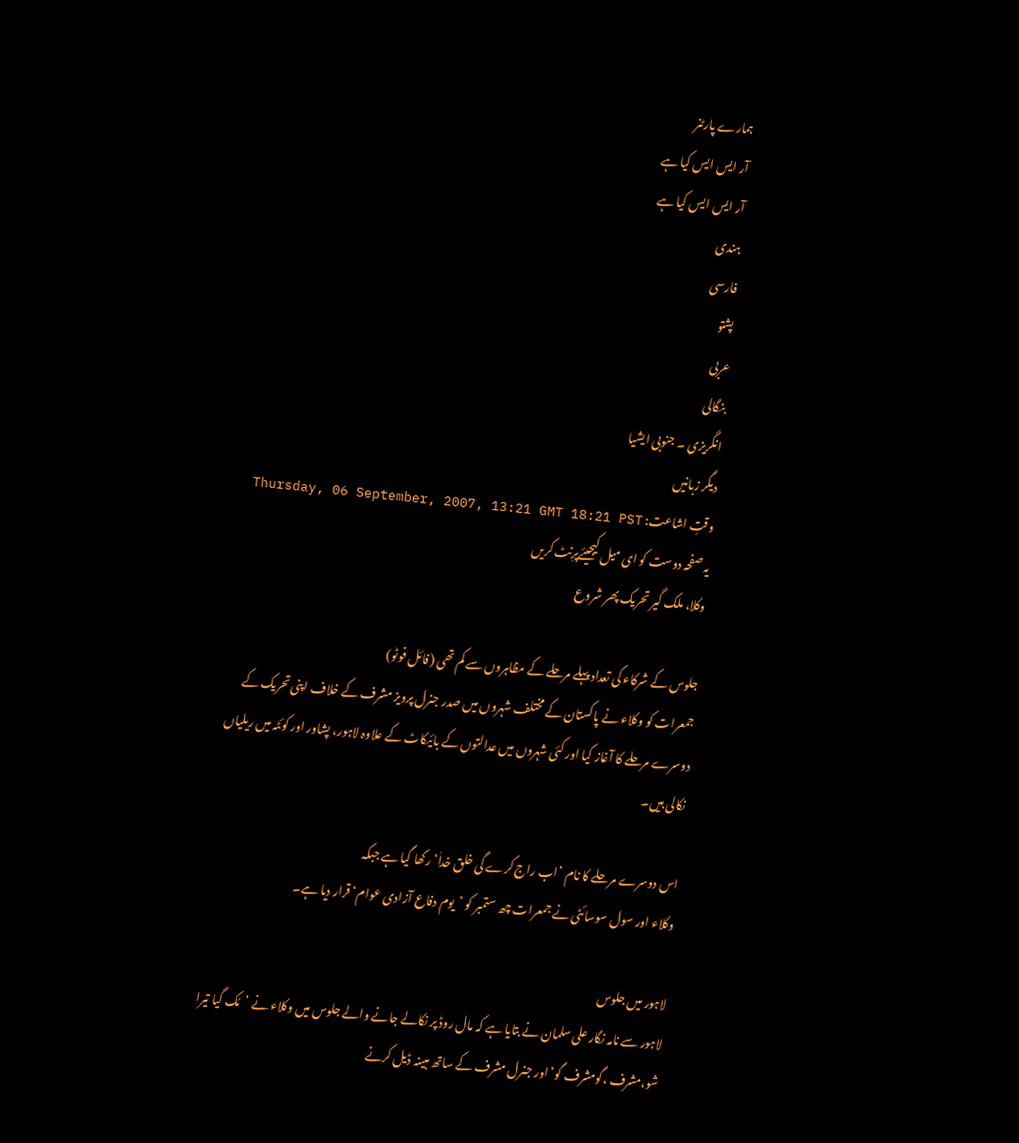ہمارے پارٹنر
آر ایس ایس کیا ہے
آر ایس ایس کیا ہے
ہندی
فارسی
پشتو
عربی
بنگالی
انگریزی ۔ جنوبی ایشیا
دیگر زبانیں
وقتِ اشاعت: Thursday, 06 September, 2007, 13:21 GMT 18:21 PST
یہ صفحہ دوست کو ای میل کیجیئےپرِنٹ کریں
وکلا، ملک گیر تحریک پھر شروع

جلوس کے شرکاء کی تعداد پہلے مرحلے کے مظاہروں سے کم تھی (فائل فوٹو)
جمعرات کو وکلاء نے پاکستان کے مختلف شہروں میں صدر جنرل پرویز مشرف کے خلاف اپنی تحریک کے دوسرے مرحلے کا آغاز کیا اور کئی شہروں میں عدالتوں کے بائیکاٹ کے علاوہ لاہور، پشاور اور کوئٹہ میں ریلیاں نکالی ہیں۔

اس دوسرے مرحلے کا نام ’اب راج کرے گی خلق خداٰ‘ رکھا گیا ہے جبکہ
وکلاء اور سول سوسائٹی نے جمعرات چھ ستمبر کو ’یوم دفاع آزادی عوام‘ قرار دیا ہے۔

لاہور میں جلوس
لاہور سے نامہ نگار علی سلمان نے بتایا ہے کہ مال روڈ پر نکالے جانے والے جلوس میں وکلاء نے ’مُک گیا تیرا شو،مشرف ،گومشرف گو‘ اور جنرل مشرف کے ساتھ مبینہ ڈیل کرنے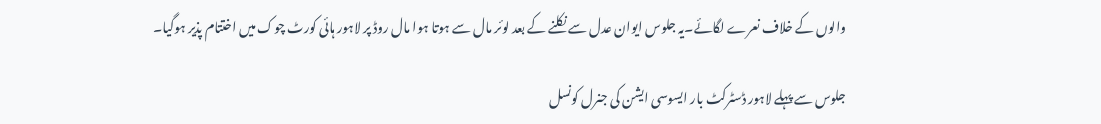والوں کے خلاف نعرے لگائے۔یہ جلوس ایوان عدل سے نکلنے کے بعد لوئر مال سے ہوتا ہوا مال روڈ پر لاہور ہائی کورٹ چوک میں اختتام پذیر ہوگیا۔

جلوس سے پہلے لاہور ڈسٹرکٹ بار ایسوسی ایشن کی جنرل کونسل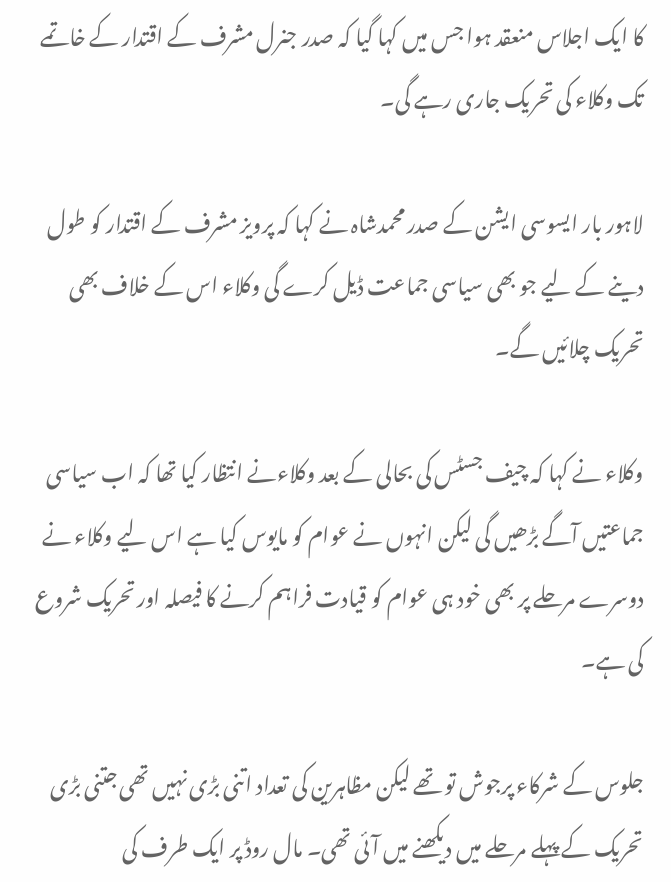کا ایک اجلاس منعقد ہوا جس میں کہا گیا کہ صدر جنرل مشرف کے اقتدار کے خاتمے تک وکلاء کی تحریک جاری رہے گی۔

لاہور بار ایسوسی ایشن کے صدر محمدشاہ نے کہا کہ پرویز مشرف کے اقتدار کو طول دینے کے لیے جو بھی سیاسی جماعت ڈیل کرے گی وکلاء اس کے خلاف بھی تحریک چلائیں گے۔

وکلاء نے کہا کہ چیف جسٹس کی بحالی کے بعد وکلاءنے انتظار کیا تھا کہ اب سیاسی جماعتیں آگے بڑھیں گی لیکن انہوں نے عوام کو مایوس کیا ہے اس لیے وکلاء نے دوسرے مرحلے پر بھی خود ہی عوام کو قیادت فراہم کرنے کا فیصلہ اور تحریک شروع کی ہے۔

جلوس کے شرکاء پرجوش تو تھے لیکن مظاہرین کی تعداد اتنی بڑی نہیں تھی جتنی بڑی تحریک کے پہلے مرحلے میں دیکھنے میں آئی تھی۔ مال روڈ پر ایک طرف کی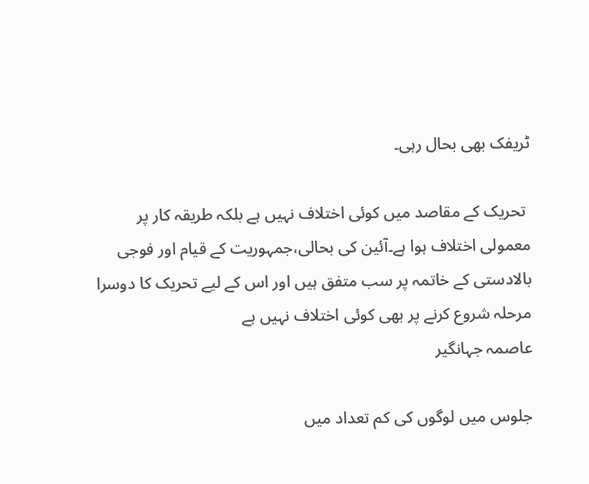ٹریفک بھی بحال رہی۔

 تحریک کے مقاصد میں کوئی اختلاف نہیں ہے بلکہ طریقہ کار پر معمولی اختلاف ہوا ہے۔آئین کی بحالی،جمہوریت کے قیام اور فوجی بالادستی کے خاتمہ پر سب متفق ہیں اور اس کے لیے تحریک کا دوسرا مرحلہ شروع کرنے پر بھی کوئی اختلاف نہیں ہے
عاصمہ جہانگیر

جلوس میں لوگوں کی کم تعداد میں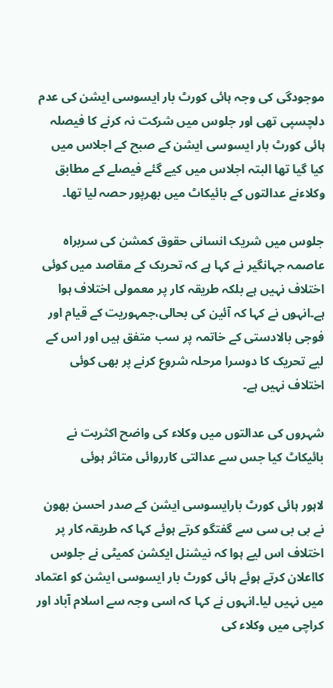موجودگی کی وجہ ہائی کورٹ بار ایسوسی ایشن کی عدم دلچسپی تھی اور جلوس میں شرکت نہ کرنے کا فیصلہ ہائی کورٹ بار ایسوسی ایشن کے صبح کے اجلاس میں کیا گیا تھا البتہ اجلاس میں کیے گئے فیصلے کے مطابق وکلاءنے عدالتوں کے بائیکاٹ میں بھرپور حصہ لیا تھا۔

جلوس میں شریک انسانی حقوق کمشن کی سربراہ عاصمہ جہانگیر نے کہا ہے کہ تحریک کے مقاصد میں کوئی اختلاف نہیں ہے بلکہ طریقہ کار پر معمولی اختلاف ہوا ہے۔انہوں نے کہا کہ آئین کی بحالی،جمہوریت کے قیام اور فوجی بالادستی کے خاتمہ پر سب متفق ہیں اور اس کے لیے تحریک کا دوسرا مرحلہ شروع کرنے پر بھی کوئی اختلاف نہیں ہے۔

شہروں کی عدالتوں میں وکلاء کی واضح اکثریت نے بائیکاٹ کیا جس سے عدالتی کارروائی متاثر ہوئی

لاہور ہائی کورٹ بارایسوسی ایشن کے صدر احسن بھون نے بی بی سی سے گفتگو کرتے ہوئے کہا کہ طریقہ کار پر اختلاف اس لیے ہوا کہ نیشنل ایکشن کمیٹی نے جلوس کااعلان کرتے ہوئے ہائی کورٹ بار ایسوسی ایشن کو اعتماد میں نہیں لیا۔انہوں نے کہا کہ اسی وجہ سے اسلام آباد اور کراچی میں وکلاء کی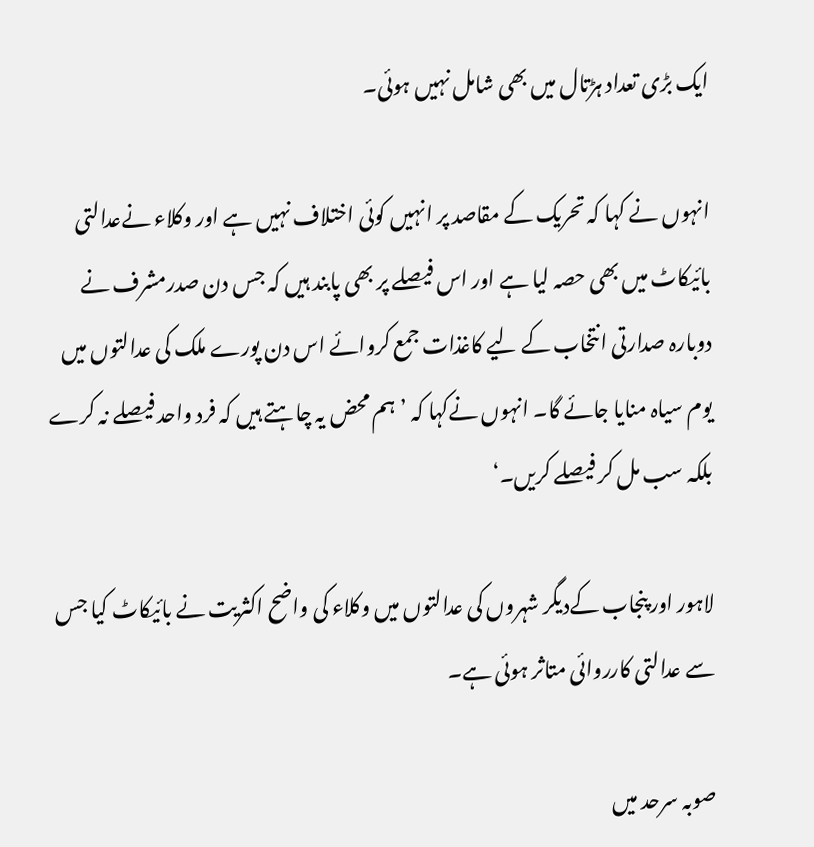ایک بڑی تعداد ہڑتال میں بھی شامل نہیں ہوئی۔

انہوں نے کہا کہ تحریک کے مقاصد پر انہیں کوئی اختلاف نہیں ہے اور وکلاء نےعدالتی بائیکاٹ میں بھی حصہ لیا ہے اور اس فیصلے پر بھی پابند ہیں کہ جس دن صدرمشرف نے دوبارہ صدارتی انتخاب کے لیے کاغذات جمع کروائے اس دن پورے ملک کی عدالتوں میں یوم سیاہ منایا جائے گا۔ انہوں نےکہا کہ ’ ہم محض یہ چاہتے ہیں کہ فرد واحد فیصلے نہ کرے بلکہ سب مل کر فیصلے کریں۔‘

لاہور اور پنجاب کےدیگر شہروں کی عدالتوں میں وکلاء کی واضح اکثریت نے بائیکاٹ کیا جس سے عدالتی کارروائی متاثر ہوئی ہے۔

صوبہ سرحد میں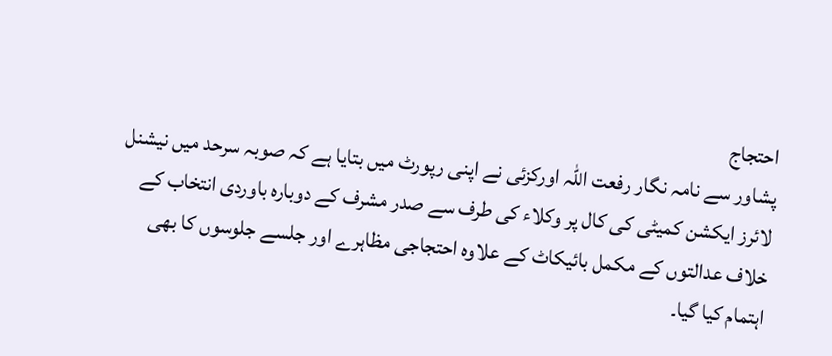احتجاج
پشاور سے نامہ نگار رفعت اللہ اورکزئی نے اپنی رپورٹ میں بتایا ہے کہ صوبہ سرحد میں نیشنل لائرز ایکشن کمیٹی کی کال پر وکلاء کی طرف سے صدر مشرف کے دوبارہ باوردی انتخاب کے خلاف عدالتوں کے مکمل بائیکاٹ کے علاوہ احتجاجی مظاہرے اور جلسے جلوسوں کا بھی اہتمام کیا گیا۔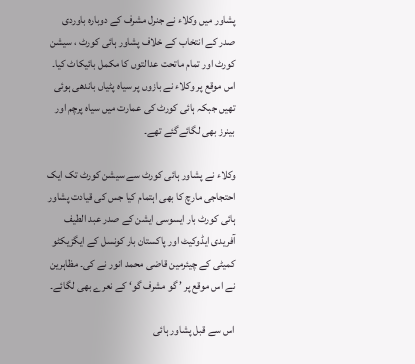پشاور میں وکلاء نے جنرل مشرف کے دوبارہ باوردی صدر کے انتخاب کے خلاف پشاور ہائی کورٹ ، سیشن کورٹ اور تمام ماتحت عدالتوں کا مکمل بائیکاٹ کیا۔ اس موقع پر وکلاء نے بازوں پر سیاہ پٹیاں باندھی ہوئی تھیں جبکہ ہائی کورٹ کی عمارت میں سیاہ پرچم اور بینرز بھی لگائےگئے تھے۔

وکلاء نے پشاور ہائی کورٹ سے سیشن کورٹ تک ایک احتجاجی مارچ کا بھی اہتمام کیا جس کی قیادت پشاور ہائی کورٹ بار ایسوسی ایشن کے صدر عبد الطیف آفریدی ایڈوکیٹ اور پاکستان بار کونسل کے ایگزیکٹو کمیٹی کے چیئرمین قاضی محمد انور نے کی۔ مظاہرین نے اس موقع پر ’ گو مشرف گو‘ کے نعرے بھی لگائے۔

اس سے قبل پشاور ہائی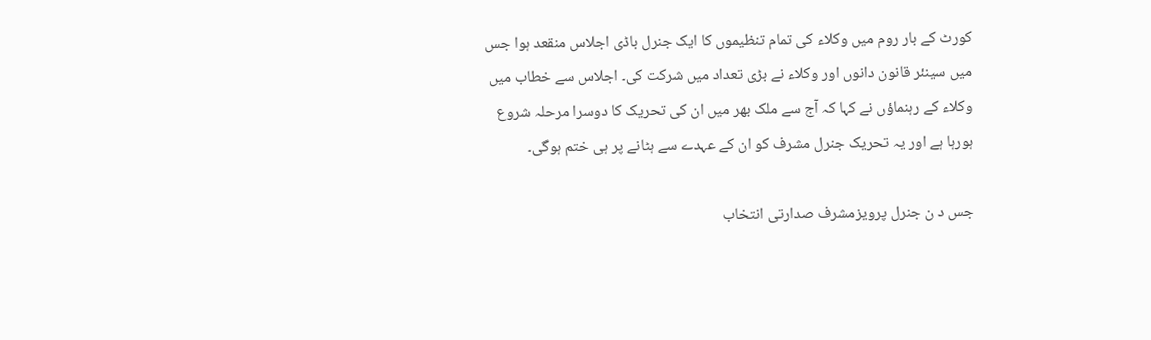کورٹ کے بار روم میں وکلاء کی تمام تنظیموں کا ایک جنرل باڈی اجلاس منقعد ہوا جس میں سینئر قانون دانوں اور وکلاء نے بڑی تعداد میں شرکت کی۔ اجلاس سے خطاب میں وکلاء کے رہنماؤں نے کہا کہ آج سے ملک بھر میں ان کی تحریک کا دوسرا مرحلہ شروع ہورہا ہے اور یہ تحریک جنرل مشرف کو ان کے عہدے سے ہٹانے پر ہی ختم ہوگی۔

جس د ن جنرل پرویزمشرف صدارتی انتخاب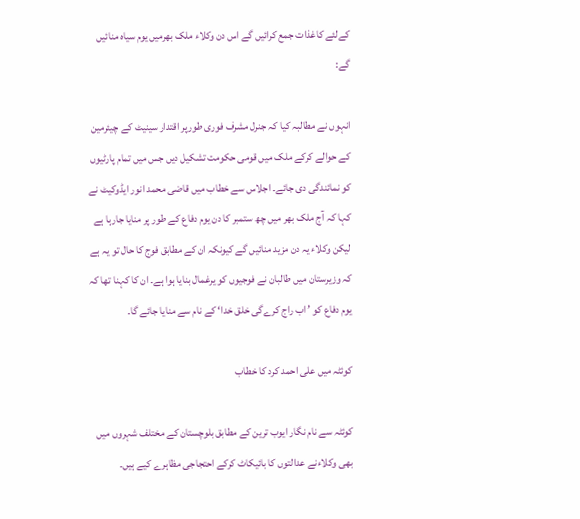کےلئے کاغذات جمع کرائیں گے اس دن وکلاء ملک بھرمیں یوم سیاہ منائیں گے:

انہوں نے مطالبہ کیا کہ جنرل مشرف فوری طورپر اقتدار سینیٹ کے چیئرمین کے حوالے کرکے ملک میں قومی حکومت تشکیل دیں جس میں تمام پارٹیوں کو نمائندگی دی جائے۔ اجلاس سے خطاب میں قاضی محمد انور ایڈوکیٹ نے کہا کہ آج ملک بھر میں چھ ستمبر کا دن یوم دفاع کے طور پر منایا جارہا ہے لیکن وکلاء یہ دن مزید منائیں گے کیونکہ ان کے مطابق فوج کا حال تو یہ ہے کہ وزیرستان میں طالبان نے فوجیوں کو یرغمال بنایا ہوا ہے۔ ان کا کہنا تھا کہ یوم دفاع کو ’ اب راج کرےگی خلق خدا‘ کے نام سے منایا جائے گا۔

کوئٹہ میں علی احمد کرد کا خطاب

کوئٹہ سے نام نگار ایوب ترین کے مطابق بلوچستان کے مختلف شہروں میں بھی وکلاءنے عدالتوں کا بائیکاٹ کرکے احتجاجی مظاہرے کیے ہیں۔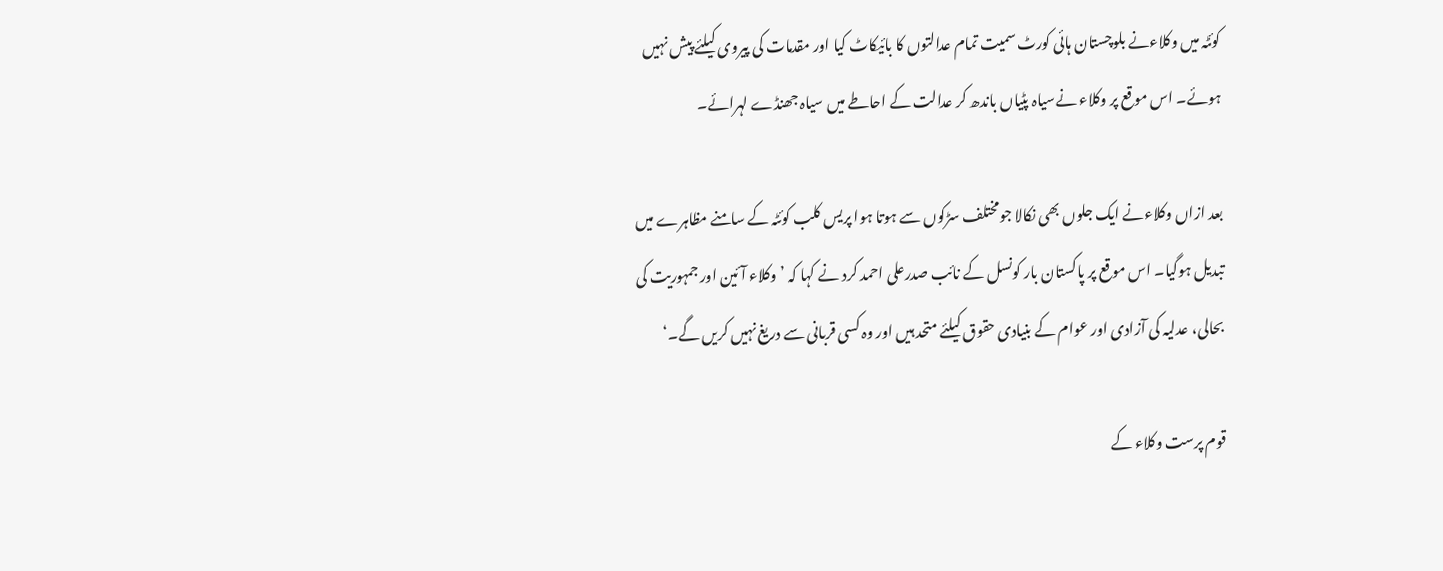کوئٹہ میں وکلاءنے بلوچستان ہائی کورٹ سمیت تمام عدالتوں کا بائیکاٹ کیا اور مقدمات کی پیروی کیلئے پیش نہیں ہوئے۔ اس موقع پر وکلاء نےسیاہ پٹیاں باندھ کر عدالت کے احاطے میں سیاہ جھنڈے لہرائے۔

بعد ازاں وکلاءنے ایک جلوں بھی نکالا جومختلف سڑکوں سے ہوتا ہوا پریس کلب کوئٹہ کے سامنے مظاہرے میں تبدیل ہوگیا۔ اس موقع پر پاکستان بار کونسل کے نائب صدرعلی احمد کرد نے کہا کہ ’وکلاء آئین اور جمہوریت کی بحالی، عدلیہ کی آزادی اور عوام کے بنیادی حقوق کیلئے متحد ہیں اور وہ کسی قربانی سے دریغ نہیں کریں گے۔‘

قوم پرست وکلاء کے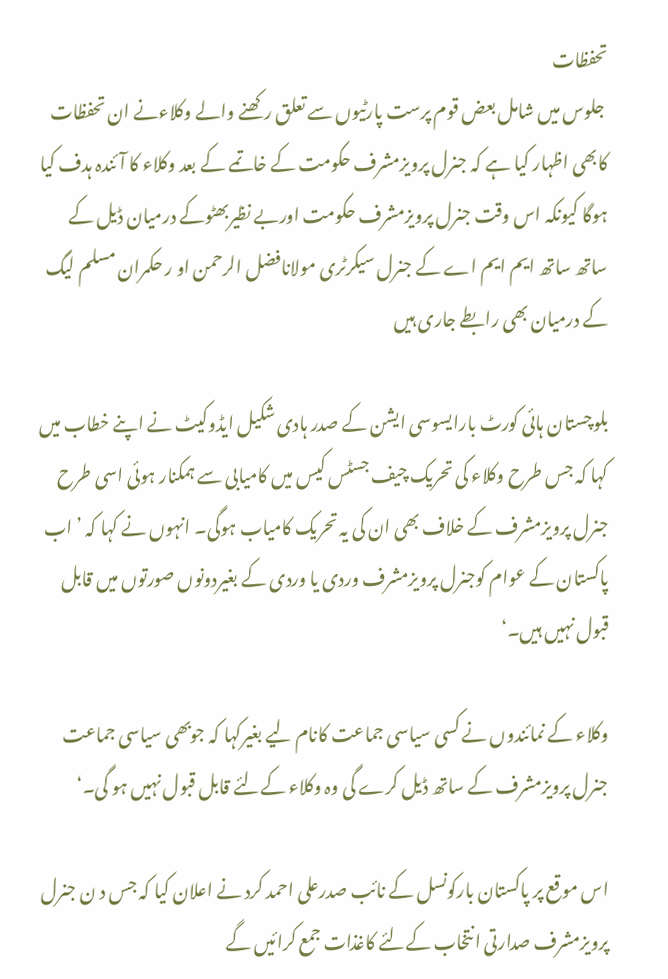تحفظات
 جلوس میں شامل بعض قوم پرست پارٹیوں سے تعلق رکھنے والے وکلاءنے ان تحفظات کابھی اظہار کیا ہے کہ جنرل پرویزمشرف حکومت کے خاتمے کے بعد وکلاء کا آئندہ ہدف کیا ہوگا کیونکہ اس وقت جنرل پرویزمشرف حکومت اوربے نظیربھٹوکے درمیان ڈیل کے ساتھ ساتھ ایم ایم اے کے جنرل سیکرٹری مولانافضل الرحمن او ر حکمران مسلم لیگ کے درمیان بھی رابطے جاری ہیں

بلوچستان ہائی کورٹ بارایسوسی ایشن کے صدر ہادی شکیل ایڈوکیٹ نے اپنے خطاب میں کہا کہ جس طرح وکلاء کی تحریک چیف جسٹس کیس میں کامیابی سے ہمکنار ہوئی اسی طرح جنرل پرویزمشرف کے خلاف بھی ان کی یہ تحریک کامیاب ہوگی۔ انہوں نے کہا کہ ’اب پاکستان کے عوام کوجنرل پرویزمشرف وردی یا وردی کے بغیردونوں صورتوں میں قابل قبول نہیں ہیں۔‘

وکلاء کے نمائندوں نے کسی سیاسی جماعت کانام لیے بغیرکہا کہ جوبھی سیاسی جماعت جنرل پرویزمشرف کے ساتھ ڈیل کرے گی وہ وکلاء کےلئے قابل قبول نہیں ہو گی۔‘

اس موقع پر پاکستان بارکونسل کے نائب صدرعلی احمد کرد نے اعلان کیا کہ جس د ن جنرل پرویزمشرف صدارتی انتخاب کےلئے کاغذات جمع کرائیں گے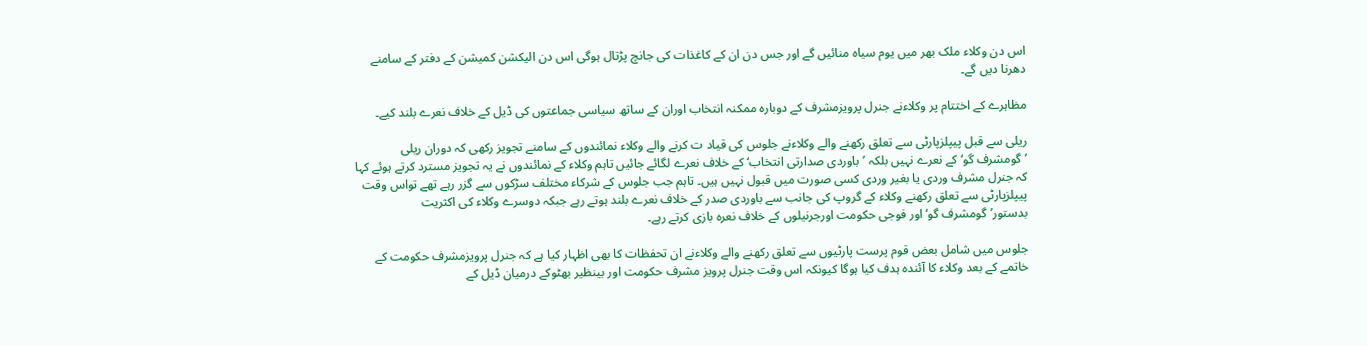اس دن وکلاء ملک بھر میں یوم سیاہ منائیں گے اور جس دن ان کے کاغذات کی جانچ پڑتال ہوگی اس دن الیکشن کمیشن کے دفتر کے سامنے دھرنا دیں گے۔

مظاہرے کے اختتام پر وکلاءنے جنرل پرویزمشرف کے دوبارہ ممکنہ انتخاب اوران کے ساتھ سیاسی جماعتوں کی ڈیل کے خلاف نعرے بلند کیے۔

ریلی سے قبل پیپلزپارٹی سے تعلق رکھنے والے وکلاءنے جلوس کی قیاد ت کرنے والے وکلاء نمائندوں کے سامنے تجویز رکھی کہ دوران ریلی ’گومشرف گو‘ کے نعرے نہیں بلکہ ’باوردی صدارتی انتخاب‘ کے خلاف نعرے لگائے جائیں تاہم وکلاء کے نمائندوں نے یہ تجویز مسترد کرتے ہوئے کہا کہ جنرل مشرف وردی یا بغیر وردی کسی صورت میں قبول نہیں ہیں۔ تاہم جب جلوس کے شرکاء مختلف سڑکوں سے گزر رہے تھے تواس وقت پیپلزپارٹی سے تعلق رکھنے وکلاء کے گروپ کی جانب سے باوردی صدر کے خلاف نعرے بلند ہوتے رہے جبکہ دوسرے وکلاء کی اکثریت بدستور’گومشرف گو‘ اور فوجی حکومت اورجرنیلوں کے خلاف نعرہ بازی کرتے رہے۔

جلوس میں شامل بعض قوم پرست پارٹیوں سے تعلق رکھنے والے وکلاءنے ان تحفظات کا بھی اظہار کیا ہے کہ جنرل پرویزمشرف حکومت کے خاتمے کے بعد وکلاء کا آئندہ ہدف کیا ہوگا کیونکہ اس وقت جنرل پرویز مشرف حکومت اور بینظیر بھٹوکے درمیان ڈیل کے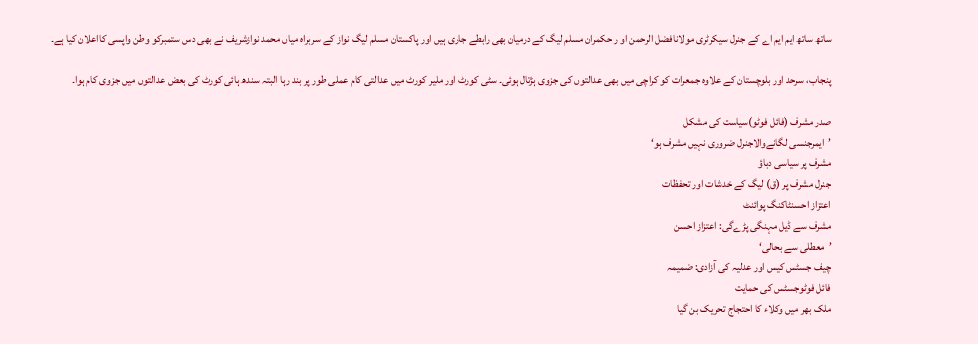ساتھ ساتھ ایم ایم اے کے جنرل سیکرٹری مولانافضل الرحمن او ر حکمران مسلم لیگ کے درمیان بھی رابطے جاری ہیں اور پاکستان مسلم لیگ نواز کے سربراہ میاں محمد نوازشریف نے بھی دس ستمبرکو وطن واپسی کااعلان کیا ہے۔

پنجاب، سرحد اور بلوچستان کے علاوہ جمعرات کو کراچی میں بھی عدالتوں کی جزوی ہڑتال ہوئی۔ سٹی کورٹ اور ملیر کورٹ میں عدالتی کام عملی طور پر بند رہا البتہ سندھ ہائی کورٹ کی بعض عدالتوں میں جزوی کام ہوا۔

صدر مشرف (فائل فوٹو)سیاست کی مشکل
’ایمرجنسی لگانےوالاجنرل ضروری نہیں مشرف ہو‘
مشرف پر سیاسی دباؤ
جنرل مشرف پر (ق) لیگ کے خدشات اور تحفظات
اعتزاز احسنٹاکنگ پوائنٹ
مشرف سے ڈیل مہنگی پڑےگی: اعتزاز احسن
’معطلی سے بحالی‘
چیف جسٹس کیس اور عدلیہ کی آزادی: ضمیمہ
فائل فوٹوجسٹس کی حمایت
ملک بھر میں وکلاء کا احتجاج تحریک بن گیا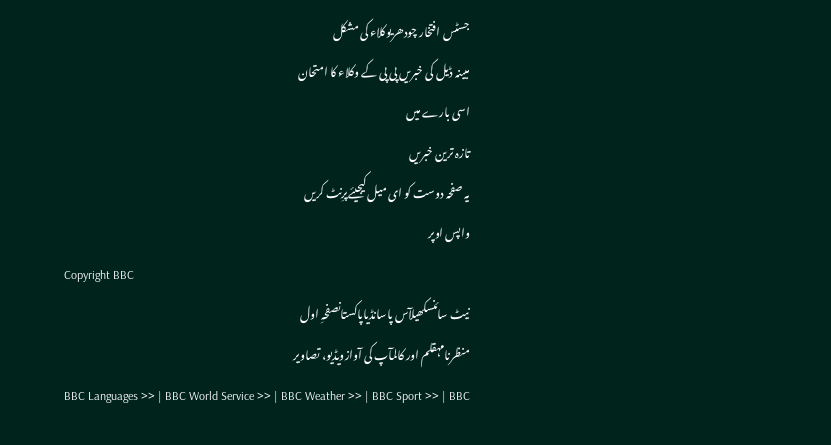جسٹس افتخار چودھریوکلاء کی مشکل
مبینہ ڈیل کی خبریں پی پی کے وکلاء کا امتحان
اسی بارے میں
تازہ ترین خبریں
یہ صفحہ دوست کو ای میل کیجیئےپرِنٹ کریں
واپس اوپر
Copyright BBC
نیٹ سائنسکھیلآس پاسانڈیاپاکستانصفحہِ اول
منظرنامہقلم اور کالمآپ کی آوازویڈیو، تصاویر
BBC Languages >> | BBC World Service >> | BBC Weather >> | BBC Sport >> | BBC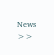News >>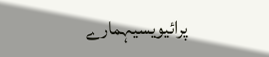پرائیویسیہمارے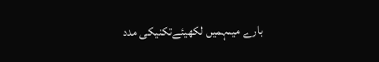بارے میںہمیں لکھیئےتکنیکی مدد